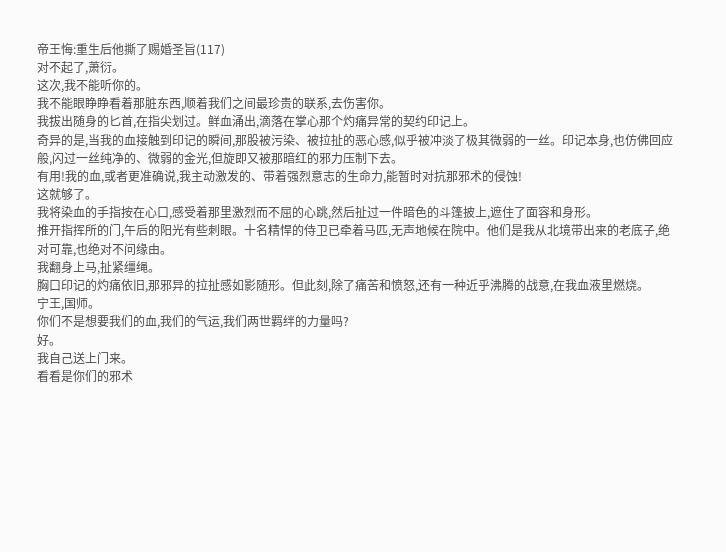帝王悔:重生后他撕了赐婚圣旨(117)
对不起了,萧衍。
这次,我不能听你的。
我不能眼睁睁看着那脏东西,顺着我们之间最珍贵的联系,去伤害你。
我拔出随身的匕首,在指尖划过。鲜血涌出,滴落在掌心那个灼痛异常的契约印记上。
奇异的是,当我的血接触到印记的瞬间,那股被污染、被拉扯的恶心感,似乎被冲淡了极其微弱的一丝。印记本身,也仿佛回应般,闪过一丝纯净的、微弱的金光,但旋即又被那暗红的邪力压制下去。
有用!我的血,或者更准确说,我主动激发的、带着强烈意志的生命力,能暂时对抗那邪术的侵蚀!
这就够了。
我将染血的手指按在心口,感受着那里激烈而不屈的心跳,然后扯过一件暗色的斗篷披上,遮住了面容和身形。
推开指挥所的门,午后的阳光有些刺眼。十名精悍的侍卫已牵着马匹,无声地候在院中。他们是我从北境带出来的老底子,绝对可靠,也绝对不问缘由。
我翻身上马,扯紧缰绳。
胸口印记的灼痛依旧,那邪异的拉扯感如影随形。但此刻,除了痛苦和愤怒,还有一种近乎沸腾的战意,在我血液里燃烧。
宁王,国师。
你们不是想要我们的血,我们的气运,我们两世羁绊的力量吗?
好。
我自己送上门来。
看看是你们的邪术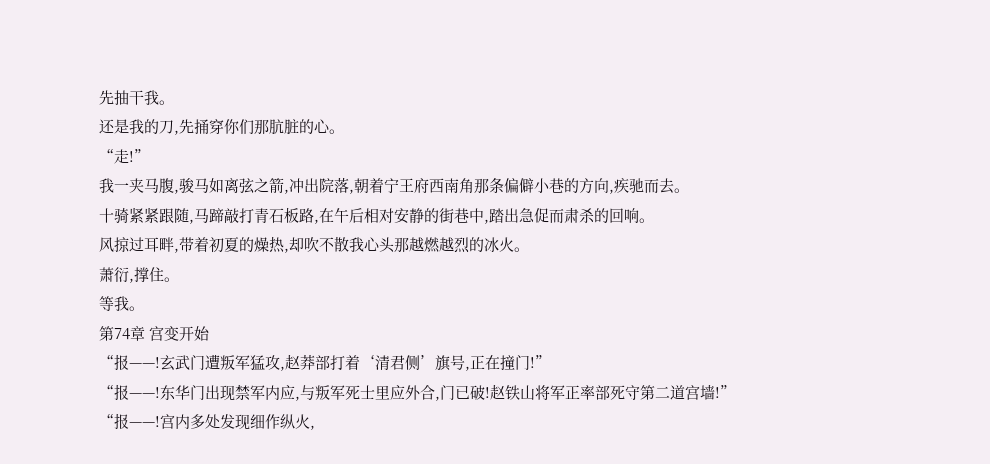先抽干我。
还是我的刀,先捅穿你们那肮脏的心。
“走!”
我一夹马腹,骏马如离弦之箭,冲出院落,朝着宁王府西南角那条偏僻小巷的方向,疾驰而去。
十骑紧紧跟随,马蹄敲打青石板路,在午后相对安静的街巷中,踏出急促而肃杀的回响。
风掠过耳畔,带着初夏的燥热,却吹不散我心头那越燃越烈的冰火。
萧衍,撑住。
等我。
第74章 宫变开始
“报——!玄武门遭叛军猛攻,赵莽部打着‘清君侧’旗号,正在撞门!”
“报——!东华门出现禁军内应,与叛军死士里应外合,门已破!赵铁山将军正率部死守第二道宫墙!”
“报——!宫内多处发现细作纵火,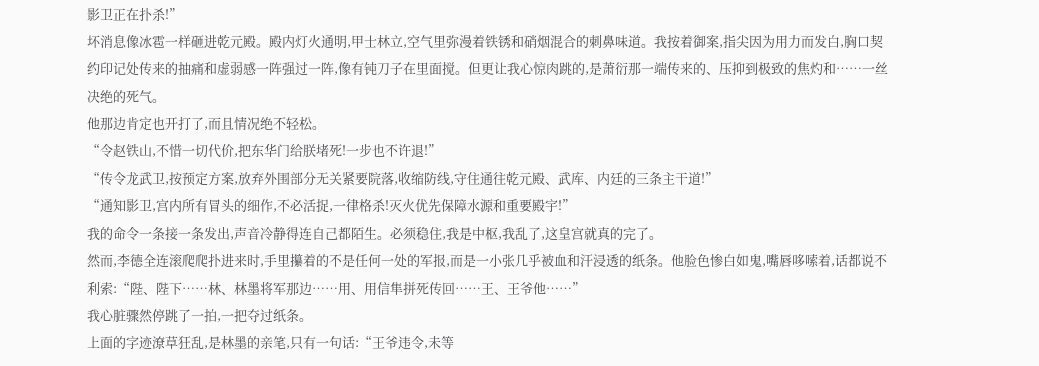影卫正在扑杀!”
坏消息像冰雹一样砸进乾元殿。殿内灯火通明,甲士林立,空气里弥漫着铁锈和硝烟混合的刺鼻味道。我按着御案,指尖因为用力而发白,胸口契约印记处传来的抽痛和虚弱感一阵强过一阵,像有钝刀子在里面搅。但更让我心惊肉跳的,是萧衍那一端传来的、压抑到极致的焦灼和……一丝决绝的死气。
他那边肯定也开打了,而且情况绝不轻松。
“令赵铁山,不惜一切代价,把东华门给朕堵死!一步也不许退!”
“传令龙武卫,按预定方案,放弃外围部分无关紧要院落,收缩防线,守住通往乾元殿、武库、内廷的三条主干道!”
“通知影卫,宫内所有冒头的细作,不必活捉,一律格杀!灭火优先保障水源和重要殿宇!”
我的命令一条接一条发出,声音冷静得连自己都陌生。必须稳住,我是中枢,我乱了,这皇宫就真的完了。
然而,李德全连滚爬爬扑进来时,手里攥着的不是任何一处的军报,而是一小张几乎被血和汗浸透的纸条。他脸色惨白如鬼,嘴唇哆嗦着,话都说不利索:“陛、陛下……林、林墨将军那边……用、用信隼拼死传回……王、王爷他……”
我心脏骤然停跳了一拍,一把夺过纸条。
上面的字迹潦草狂乱,是林墨的亲笔,只有一句话:“王爷违令,未等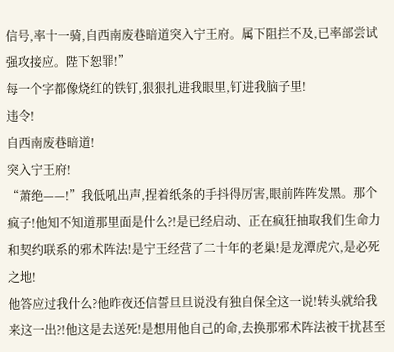信号,率十一骑,自西南废巷暗道突入宁王府。属下阻拦不及,已率部尝试强攻接应。陛下恕罪!”
每一个字都像烧红的铁钉,狠狠扎进我眼里,钉进我脑子里!
违令!
自西南废巷暗道!
突入宁王府!
“萧绝——!”我低吼出声,捏着纸条的手抖得厉害,眼前阵阵发黑。那个疯子!他知不知道那里面是什么?!是已经启动、正在疯狂抽取我们生命力和契约联系的邪术阵法!是宁王经营了二十年的老巢!是龙潭虎穴,是必死之地!
他答应过我什么?他昨夜还信誓旦旦说没有独自保全这一说!转头就给我来这一出?!他这是去送死!是想用他自己的命,去换那邪术阵法被干扰甚至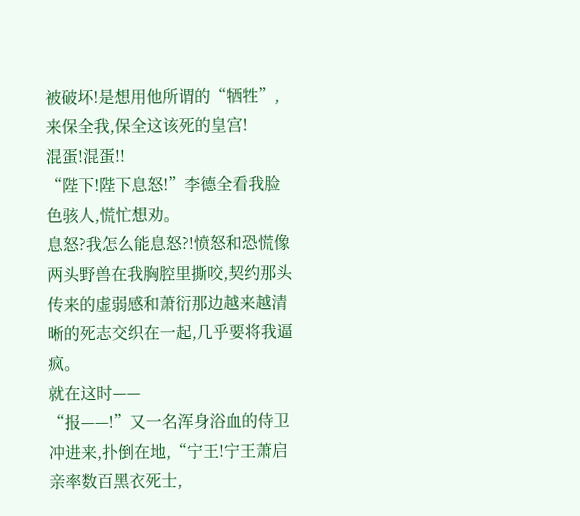被破坏!是想用他所谓的“牺牲”,来保全我,保全这该死的皇宫!
混蛋!混蛋!!
“陛下!陛下息怒!”李德全看我脸色骇人,慌忙想劝。
息怒?我怎么能息怒?!愤怒和恐慌像两头野兽在我胸腔里撕咬,契约那头传来的虚弱感和萧衍那边越来越清晰的死志交织在一起,几乎要将我逼疯。
就在这时——
“报——!”又一名浑身浴血的侍卫冲进来,扑倒在地,“宁王!宁王萧启亲率数百黑衣死士,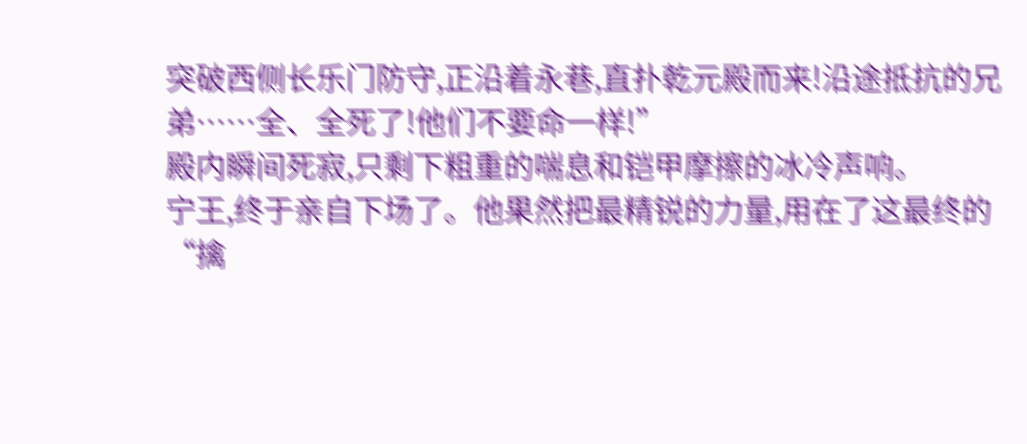突破西侧长乐门防守,正沿着永巷,直扑乾元殿而来!沿途抵抗的兄弟……全、全死了!他们不要命一样!”
殿内瞬间死寂,只剩下粗重的喘息和铠甲摩擦的冰冷声响。
宁王,终于亲自下场了。他果然把最精锐的力量,用在了这最终的“擒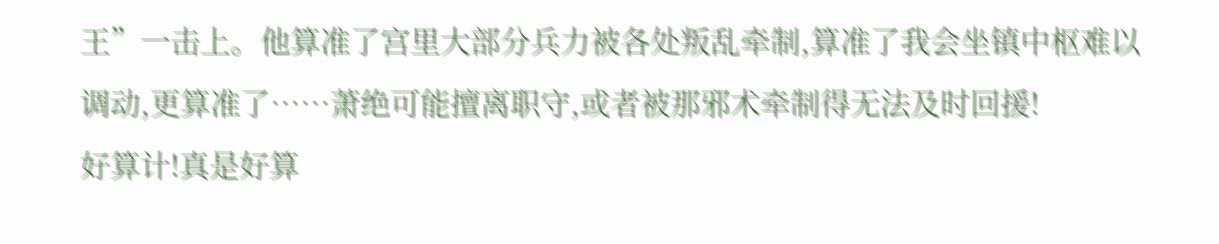王”一击上。他算准了宫里大部分兵力被各处叛乱牵制,算准了我会坐镇中枢难以调动,更算准了……萧绝可能擅离职守,或者被那邪术牵制得无法及时回援!
好算计!真是好算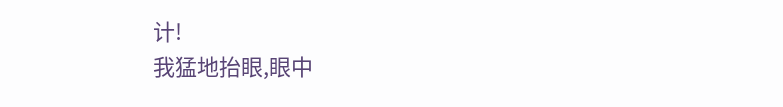计!
我猛地抬眼,眼中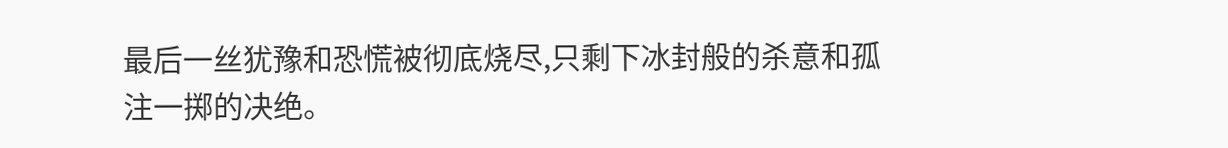最后一丝犹豫和恐慌被彻底烧尽,只剩下冰封般的杀意和孤注一掷的决绝。